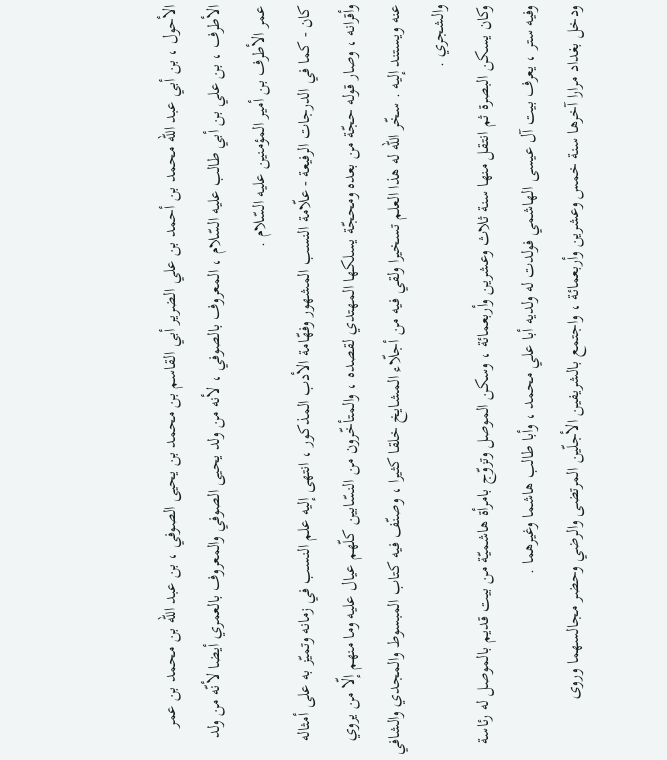الأحول ، بن أبي عبد اللّه محمد بن أحمد بن علي الضرير أبي القاسم بن محمد بن يحيى الصوفي ، بن عبد اللّه بن محمد بن عمر الأطرف ، بن علي بن أبي طالب عليه السّلام ، المعروف بالصوفي ، لأنه من ولد يحيى الصوفي والمعروف بالعمري أيضا لأنّه من ولد عمر الأطرف بن أمير المؤمنين عليه السّلام .
كان - كما في الدرجات الرفيعة - علّامة النسب المشهور وفهّامة الأدب المذكور ، انتهى إليه علم النسب في زمانه وتميّز به على أمثاله وأقرانه ، وصار قوله حجّة من بعده ومحجّة يسلكها المهتدي لقصده ، والمتأخّرون من النسّابين كلّهم عيال عليه وما منهم إلّا من يروي عنه ويستند إليه . سخّر اللّه له هذا العلم تسخيرا ولقي فيه من أجلّاء المشايخ خلقا كثيرا ، وصنّف فيه كتاب المبسوط والمجدي والشافي والشجري .
وكان يسكن البصرة ثم انتقل منها سنة ثلاث وعشرين وأربعمائة ، وسكن الموصل وتزوّج بامرأة هاشميّة من بيت قديم بالموصل له رئاسة وفيه ستر ، يعرف بيت آل عيسى الهاشمي فولدت له ولديه أبا علي محمد ، وأبا طالب هاشما وغيرهما .
ودخل بغداد مرارا آخرها سنة خمس وعشرين وأربعمائة ، واجتمع بالشريفين الأجلّين المرتضى والرضي وحضر مجالسهما وروى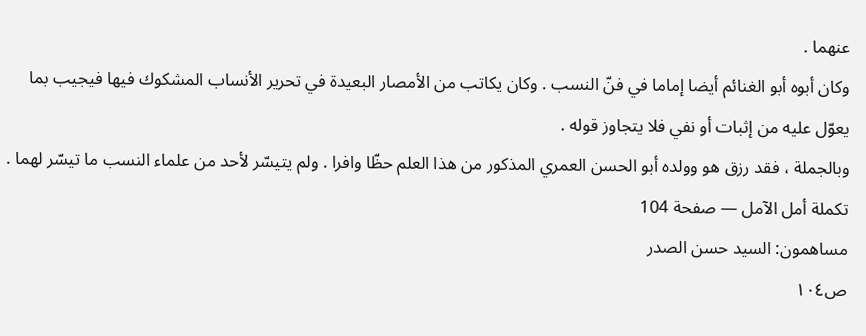عنهما .
وكان أبوه أبو الغنائم أيضا إماما في فنّ النسب . وكان يكاتب من الأمصار البعيدة في تحرير الأنساب المشكوك فيها فيجيب بما يعوّل عليه من إثبات أو نفي فلا يتجاوز قوله .
وبالجملة ، فقد رزق هو وولده أبو الحسن العمري المذكور من هذا العلم حظّا وافرا . ولم يتيسّر لأحد من علماء النسب ما تيسّر لهما .
تكملة أمل الآمل — صفحة 104
مساهمون: السيد حسن الصدر
ص١٠٤